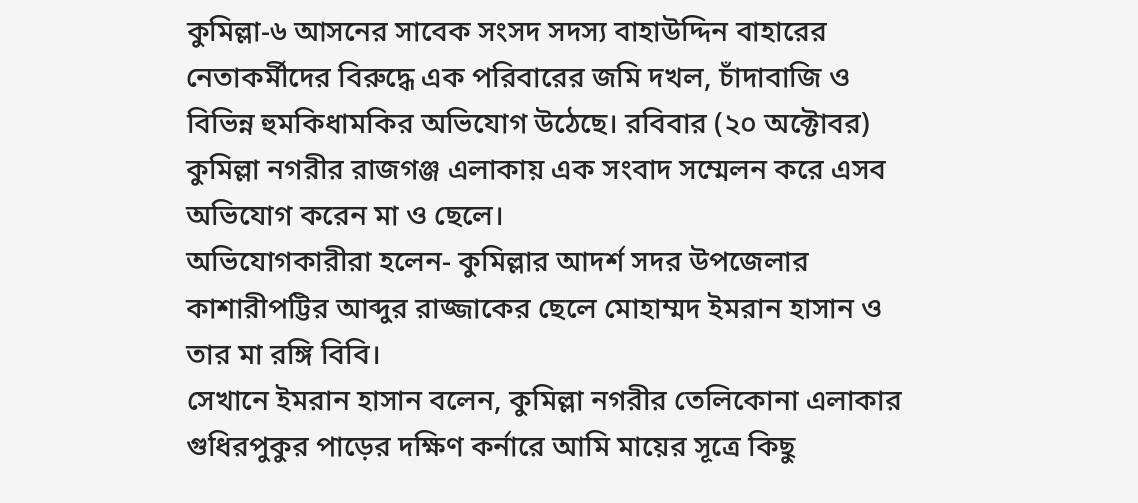কুমিল্লা-৬ আসনের সাবেক সংসদ সদস্য বাহাউদ্দিন বাহারের নেতাকর্মীদের বিরুদ্ধে এক পরিবারের জমি দখল, চাঁদাবাজি ও বিভিন্ন হুমকিধামকির অভিযোগ উঠেছে। রবিবার (২০ অক্টোবর) কুমিল্লা নগরীর রাজগঞ্জ এলাকায় এক সংবাদ সম্মেলন করে এসব অভিযোগ করেন মা ও ছেলে।
অভিযোগকারীরা হলেন- কুমিল্লার আদর্শ সদর উপজেলার কাশারীপট্টির আব্দুর রাজ্জাকের ছেলে মোহাম্মদ ইমরান হাসান ও তার মা রঙ্গি বিবি।
সেখানে ইমরান হাসান বলেন, কুমিল্লা নগরীর তেলিকোনা এলাকার গুধিরপুকুর পাড়ের দক্ষিণ কর্নারে আমি মায়ের সূত্রে কিছু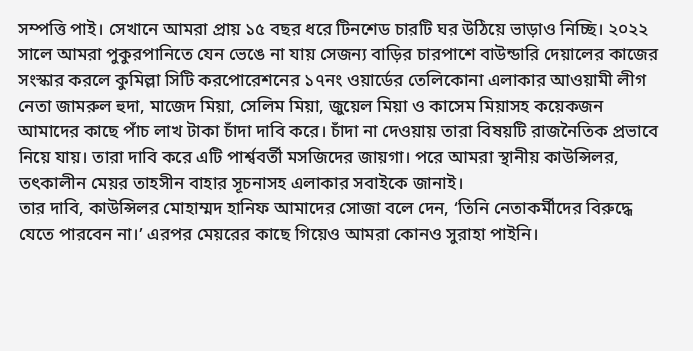সম্পত্তি পাই। সেখানে আমরা প্রায় ১৫ বছর ধরে টিনশেড চারটি ঘর উঠিয়ে ভাড়াও নিচ্ছি। ২০২২ সালে আমরা পুকুরপানিতে যেন ভেঙে না যায় সেজন্য বাড়ির চারপাশে বাউন্ডারি দেয়ালের কাজের সংস্কার করলে কুমিল্লা সিটি করপোরেশনের ১৭নং ওয়ার্ডের তেলিকোনা এলাকার আওয়ামী লীগ নেতা জামরুল হুদা, মাজেদ মিয়া, সেলিম মিয়া, জুয়েল মিয়া ও কাসেম মিয়াসহ কয়েকজন আমাদের কাছে পাঁচ লাখ টাকা চাঁদা দাবি করে। চাঁদা না দেওয়ায় তারা বিষয়টি রাজনৈতিক প্রভাবে নিয়ে যায়। তারা দাবি করে এটি পার্শ্ববর্তী মসজিদের জায়গা। পরে আমরা স্থানীয় কাউন্সিলর, তৎকালীন মেয়র তাহসীন বাহার সূচনাসহ এলাকার সবাইকে জানাই।
তার দাবি, কাউন্সিলর মোহাম্মদ হানিফ আমাদের সোজা বলে দেন, ‘তিনি নেতাকর্মীদের বিরুদ্ধে যেতে পারবেন না।’ এরপর মেয়রের কাছে গিয়েও আমরা কোনও সুরাহা পাইনি।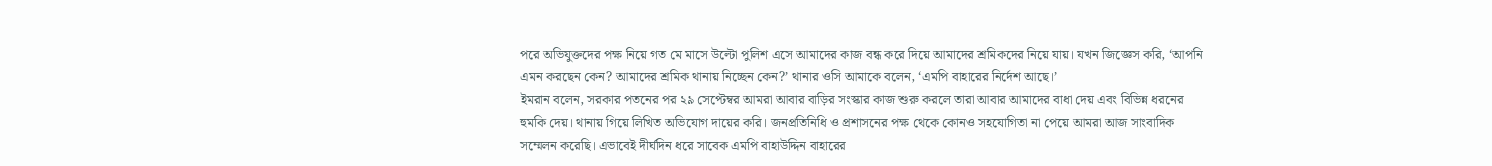পরে অভিযুক্তদের পক্ষ নিয়ে গত মে মাসে উল্টো পুলিশ এসে আমাদের কাজ বন্ধ করে দিয়ে আমাদের শ্রমিকদের নিয়ে যায়। যখন জিজ্ঞেস করি, ‘আপনি এমন করছেন কেন? আমাদের শ্রমিক থানায় নিচ্ছেন কেন?’ থানার ওসি আমাকে বলেন, ‘এমপি বাহারের নির্দেশ আছে।’
ইমরান বলেন, সরকার পতনের পর ২৯ সেপ্টেম্বর আমরা আবার বাড়ির সংস্কার কাজ শুরু করলে তারা আবার আমাদের বাধা দেয় এবং বিভিন্ন ধরনের হুমকি দেয়। থানায় গিয়ে লিখিত অভিযোগ দায়ের করি। জনপ্রতিনিধি ও প্রশাসনের পক্ষ থেকে কোনও সহযোগিতা না পেয়ে আমরা আজ সাংবাদিক সম্মেলন করেছি। এভাবেই দীর্ঘদিন ধরে সাবেক এমপি বাহাউদ্দিন বাহারের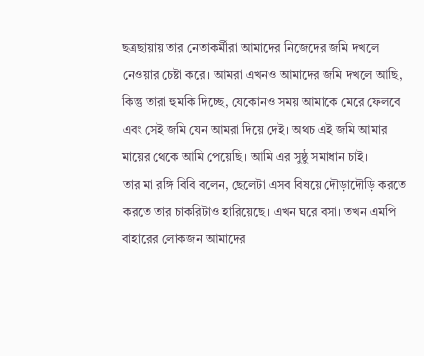ছত্রছায়ায় তার নেতাকর্মীরা আমাদের নিজেদের জমি দখলে নেওয়ার চেষ্টা করে। আমরা এখনও আমাদের জমি দখলে আছি, কিন্তু তারা হুমকি দিচ্ছে, যেকোনও সময় আমাকে মেরে ফেলবে এবং সেই জমি যেন আমরা দিয়ে দেই। অথচ এই জমি আমার মায়ের থেকে আমি পেয়েছি। আমি এর সুষ্ঠু সমাধান চাই।
তার মা রঙ্গি বিবি বলেন, ছেলেটা এসব বিষয়ে দৌড়াদৌড়ি করতে করতে তার চাকরিটাও হারিয়েছে। এখন ঘরে বসা। তখন এমপি বাহারের লোকজন আমাদের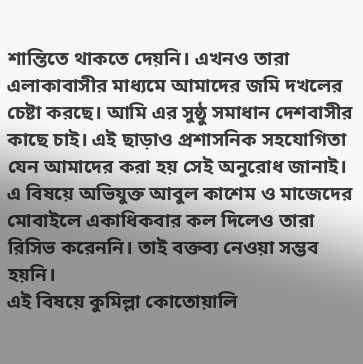শান্তিতে থাকতে দেয়নি। এখনও তারা এলাকাবাসীর মাধ্যমে আমাদের জমি দখলের চেষ্টা করছে। আমি এর সুষ্ঠু সমাধান দেশবাসীর কাছে চাই। এই ছাড়াও প্রশাসনিক সহযোগিতা যেন আমাদের করা হয় সেই অনুরোধ জানাই।
এ বিষয়ে অভিযুক্ত আবুল কাশেম ও মাজেদের মোবাইলে একাধিকবার কল দিলেও তারা রিসিভ করেননি। তাই বক্তব্য নেওয়া সম্ভব হয়নি।
এই বিষয়ে কুমিল্লা কোতোয়ালি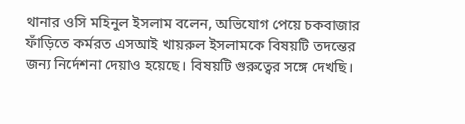থানার ওসি মহিনুল ইসলাম বলেন, অভিযোগ পেয়ে চকবাজার ফাঁড়িতে কর্মরত এসআই খায়রুল ইসলামকে বিষয়টি তদন্তের জন্য নির্দেশনা দেয়াও হয়েছে। বিষয়টি গুরুত্বের সঙ্গে দেখছি।